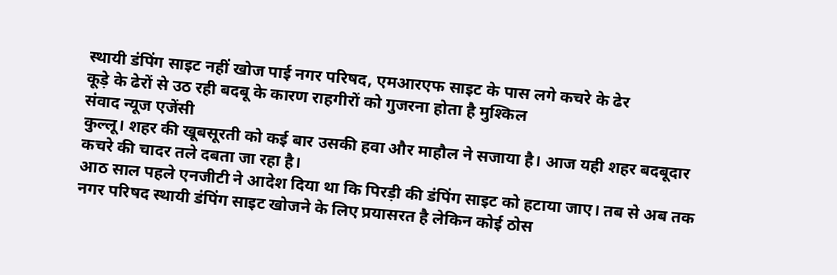स्थायी डंपिंग साइट नहीं खोज पाई नगर परिषद, एमआरएफ साइट के पास लगे कचरे के ढेर
कूड़े के ढेरों से उठ रही बदबू के कारण राहगीरों को गुजरना होता है मुश्किल
संवाद न्यूज एजेंसी
कुल्लू। शहर की खूबसूरती को कई बार उसकी हवा और माहौल ने सजाया है। आज यही शहर बदबूदार कचरे की चादर तले दबता जा रहा है।
आठ साल पहले एनजीटी ने आदेश दिया था कि पिरड़ी की डंपिंग साइट को हटाया जाए। तब से अब तक नगर परिषद स्थायी डंपिंग साइट खोजने के लिए प्रयासरत है लेकिन कोई ठोस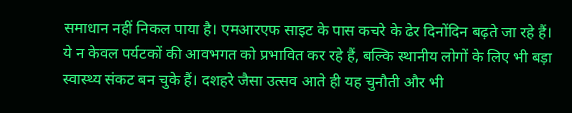समाधान नहीं निकल पाया है। एमआरएफ साइट के पास कचरे के ढेर दिनोंदिन बढ़ते जा रहे हैं। ये न केवल पर्यटकों की आवभगत को प्रभावित कर रहे हैं, बल्कि स्थानीय लोगों के लिए भी बड़ा स्वास्थ्य संकट बन चुके हैं। दशहरे जैसा उत्सव आते ही यह चुनौती और भी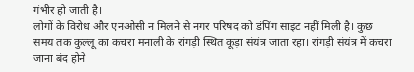गंभीर हो जाती है।
लोगों के विरोध और एनओसी न मिलने से नगर परिषद को डंपिंग साइट नहीं मिली है। कुछ समय तक कुल्लू का कचरा मनाली के रांगड़ी स्थित कूड़ा संयंत्र जाता रहा। रांगड़ी संयंत्र में कचरा जाना बंद होने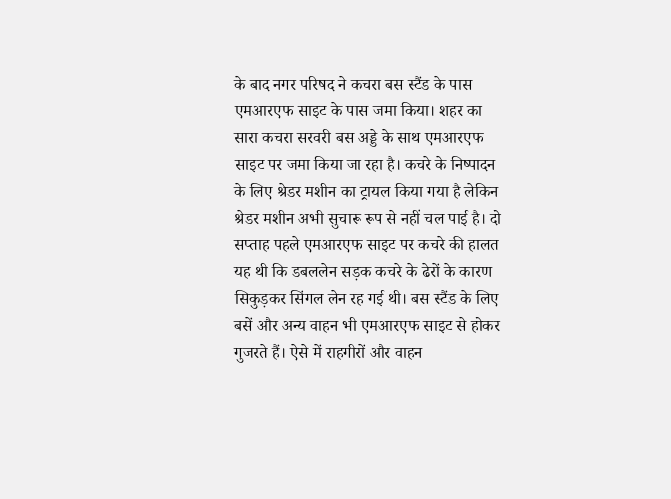के बाद नगर परिषद ने कचरा बस स्टैंड के पास एमआरएफ साइट के पास जमा किया। शहर का सारा कचरा सरवरी बस अड्डे के साथ एमआरएफ साइट पर जमा किया जा रहा है। कचरे के निष्पादन के लिए श्रेडर मशीन का ट्रायल किया गया है लेकिन श्रेडर मशीन अभी सुचारू रूप से नहीं चल पाई है। दो सप्ताह पहले एमआरएफ साइट पर कचरे की हालत यह थी कि डबललेन सड़क कचरे के ढेरों के कारण सिकुड़कर सिंगल लेन रह गई थी। बस स्टैंड के लिए बसें और अन्य वाहन भी एमआरएफ साइट से होकर गुजरते हैं। ऐसे में राहगीरों और वाहन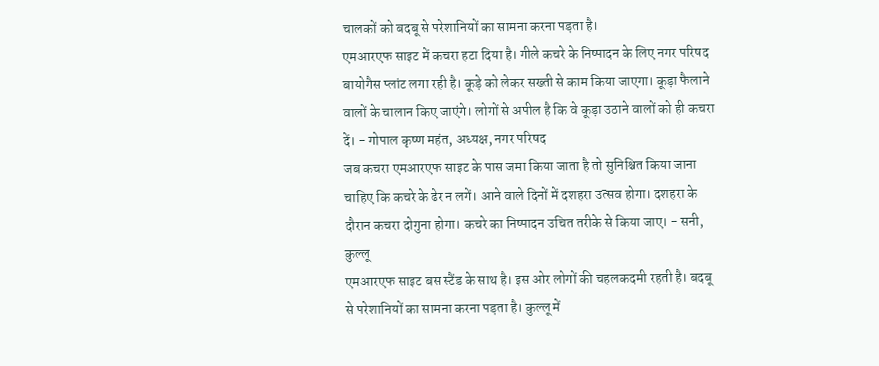चालकों को बदबू से परेशानियों का सामना करना पड़ता है।
एमआरएफ साइट में कचरा हटा दिया है। गीले कचरे के निष्पादन के लिए नगर परिषद बायोगैस प्लांट लगा रही है। कूड़े को लेकर सख्ती से काम किया जाएगा। कूड़ा फैलाने वालों के चालान किए जाएंगे। लोगों से अपील है कि वे कूड़ा उठाने वालों को ही कचरा दें। - गोपाल कृष्ण महंत, अध्यक्ष, नगर परिषद
जब कचरा एमआरएफ साइट के पास जमा किया जाता है तो सुनिश्चित किया जाना चाहिए कि कचरे के ढेर न लगें। आने वाले दिनों में दशहरा उत्सव होगा। दशहरा के दौरान कचरा दोगुना होगा। कचरे का निष्पादन उचित तरीके से किया जाए। - सनी, कुल्लू
एमआरएफ साइट बस स्टैंड के साथ है। इस ओर लोगों की चहलकदमी रहती है। बदबू से परेशानियों का सामना करना पड़ता है। कुल्लू में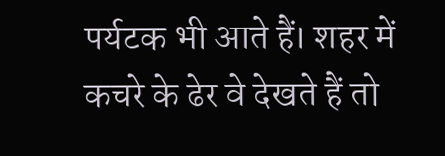पर्यटक भी आते हैं। शहर में कचरे के ढेर वे देखते हैं तो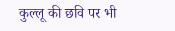कुल्लू की छवि पर भी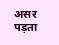असर पड़ता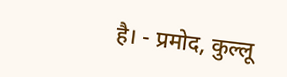है। - प्रमोद, कुल्लू